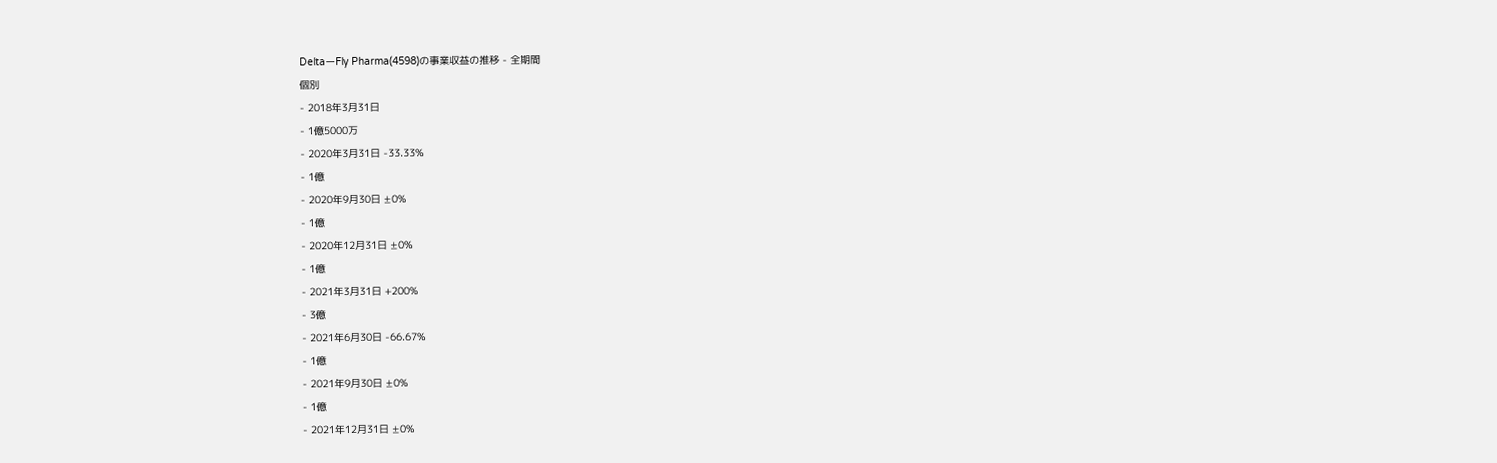DeltaーFly Pharma(4598)の事業収益の推移 - 全期間
個別
- 2018年3月31日
- 1億5000万
- 2020年3月31日 -33.33%
- 1億
- 2020年9月30日 ±0%
- 1億
- 2020年12月31日 ±0%
- 1億
- 2021年3月31日 +200%
- 3億
- 2021年6月30日 -66.67%
- 1億
- 2021年9月30日 ±0%
- 1億
- 2021年12月31日 ±0%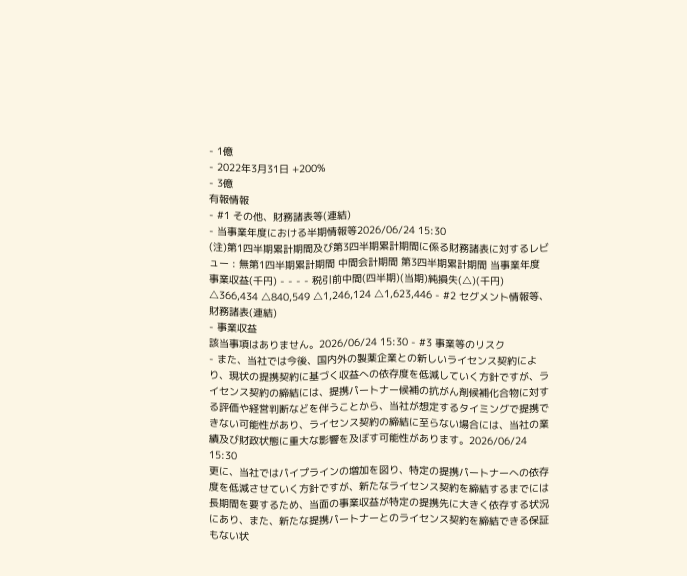- 1億
- 2022年3月31日 +200%
- 3億
有報情報
- #1 その他、財務諸表等(連結)
- 当事業年度における半期情報等2026/06/24 15:30
(注)第1四半期累計期間及び第3四半期累計期間に係る財務諸表に対するレビュー : 無第1四半期累計期間 中間会計期間 第3四半期累計期間 当事業年度 事業収益(千円) - - - - 税引前中間(四半期)(当期)純損失(△)(千円) △366,434 △840,549 △1,246,124 △1,623,446 - #2 セグメント情報等、財務諸表(連結)
- 事業収益
該当事項はありません。2026/06/24 15:30 - #3 事業等のリスク
- また、当社では今後、国内外の製薬企業との新しいライセンス契約により、現状の提携契約に基づく収益への依存度を低減していく方針ですが、ライセンス契約の締結には、提携パートナー候補の抗がん剤候補化合物に対する評価や経営判断などを伴うことから、当社が想定するタイミングで提携できない可能性があり、ライセンス契約の締結に至らない場合には、当社の業績及び財政状態に重大な影響を及ぼす可能性があります。2026/06/24 15:30
更に、当社ではパイプラインの増加を図り、特定の提携パートナーへの依存度を低減させていく方針ですが、新たなライセンス契約を締結するまでには長期間を要するため、当面の事業収益が特定の提携先に大きく依存する状況にあり、また、新たな提携パートナーとのライセンス契約を締結できる保証もない状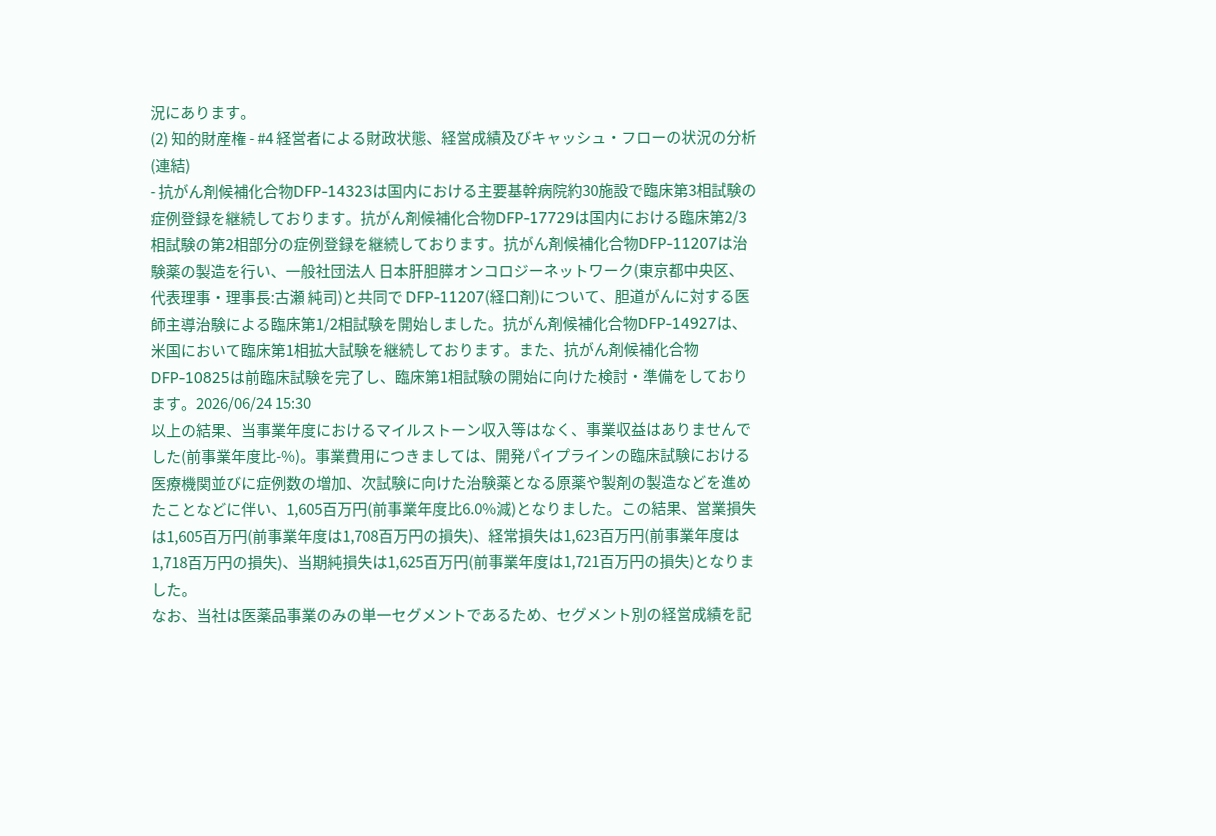況にあります。
(2) 知的財産権 - #4 経営者による財政状態、経営成績及びキャッシュ・フローの状況の分析(連結)
- 抗がん剤候補化合物DFP-14323は国内における主要基幹病院約30施設で臨床第3相試験の症例登録を継続しております。抗がん剤候補化合物DFP-17729は国内における臨床第2/3相試験の第2相部分の症例登録を継続しております。抗がん剤候補化合物DFP-11207は治験薬の製造を行い、一般社団法人 日本肝胆膵オンコロジーネットワーク(東京都中央区、代表理事・理事長:古瀬 純司)と共同で DFP-11207(経口剤)について、胆道がんに対する医師主導治験による臨床第1/2相試験を開始しました。抗がん剤候補化合物DFP-14927は、米国において臨床第1相拡大試験を継続しております。また、抗がん剤候補化合物DFP-10825は前臨床試験を完了し、臨床第1相試験の開始に向けた検討・準備をしております。2026/06/24 15:30
以上の結果、当事業年度におけるマイルストーン収入等はなく、事業収益はありませんでした(前事業年度比-%)。事業費用につきましては、開発パイプラインの臨床試験における医療機関並びに症例数の増加、次試験に向けた治験薬となる原薬や製剤の製造などを進めたことなどに伴い、1,605百万円(前事業年度比6.0%減)となりました。この結果、営業損失は1,605百万円(前事業年度は1,708百万円の損失)、経常損失は1,623百万円(前事業年度は1,718百万円の損失)、当期純損失は1,625百万円(前事業年度は1,721百万円の損失)となりました。
なお、当社は医薬品事業のみの単一セグメントであるため、セグメント別の経営成績を記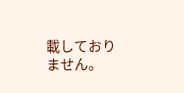載しておりません。